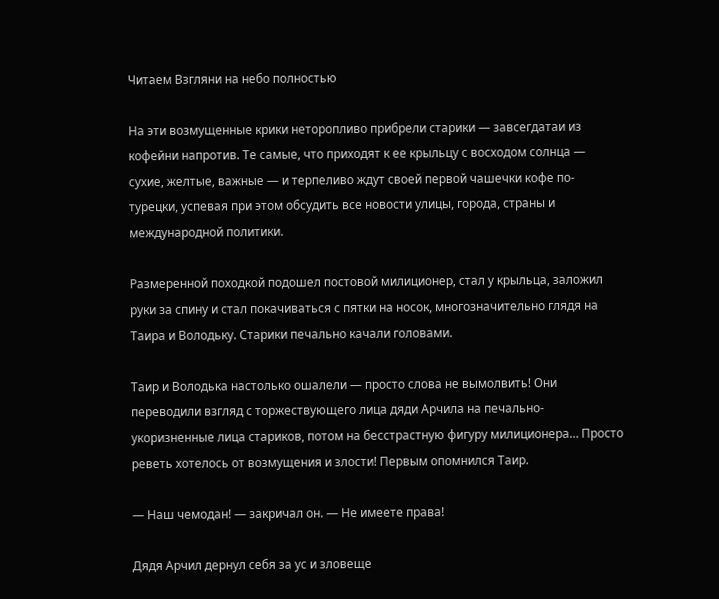Читаем Взгляни на небо полностью

На эти возмущенные крики неторопливо прибрели старики — завсегдатаи из кофейни напротив. Те самые, что приходят к ее крыльцу с восходом солнца — сухие, желтые, важные — и терпеливо ждут своей первой чашечки кофе по-турецки, успевая при этом обсудить все новости улицы, города, страны и международной политики.

Размеренной походкой подошел постовой милиционер, стал у крыльца, заложил руки за спину и стал покачиваться с пятки на носок, многозначительно глядя на Таира и Володьку. Старики печально качали головами.

Таир и Володька настолько ошалели — просто слова не вымолвить! Они переводили взгляд с торжествующего лица дяди Арчила на печально-укоризненные лица стариков, потом на бесстрастную фигуру милиционера… Просто реветь хотелось от возмущения и злости! Первым опомнился Таир.

— Наш чемодан! — закричал он. — Не имеете права!

Дядя Арчил дернул себя за ус и зловеще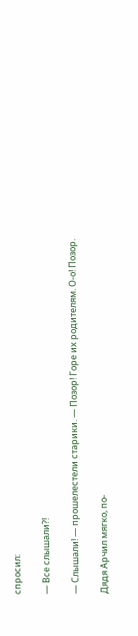спросил:

— Все слышали?!

— Слышали! — прошелестели старики. — Позор! Горе их родителям. О-о! Позор.

Дядя Арчил мягко, по-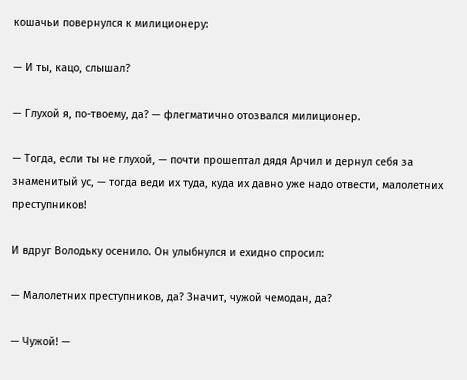кошачьи повернулся к милиционеру:

— И ты, кацо, слышал?

— Глухой я, по-твоему, да? — флегматично отозвался милиционер.

— Тогда, если ты не глухой, — почти прошептал дядя Арчил и дернул себя за знаменитый ус, — тогда веди их туда, куда их давно уже надо отвести, малолетних преступников!

И вдруг Володьку осенило. Он улыбнулся и ехидно спросил:

— Малолетних преступников, да? Значит, чужой чемодан, да?

— Чужой! —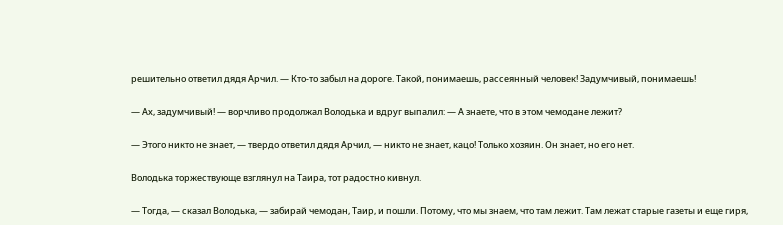решительно ответил дядя Арчил. — Кто-то забыл на дороге. Такой, понимаешь, рассеянный человек! Задумчивый, понимаешь!

— Ах, задумчивый! — ворчливо продолжал Володька и вдруг выпалил: — А знаете, что в этом чемодане лежит?

— Этого никто не знает, — твердо ответил дядя Арчил, — никто не знает, кацо! Только хозяин. Он знает, но его нет.

Володька торжествующе взглянул на Таира, тот радостно кивнул.

— Тогда, — сказал Володька, — забирай чемодан, Таир, и пошли. Потому, что мы знаем, что там лежит. Там лежат старые газеты и еще гиря,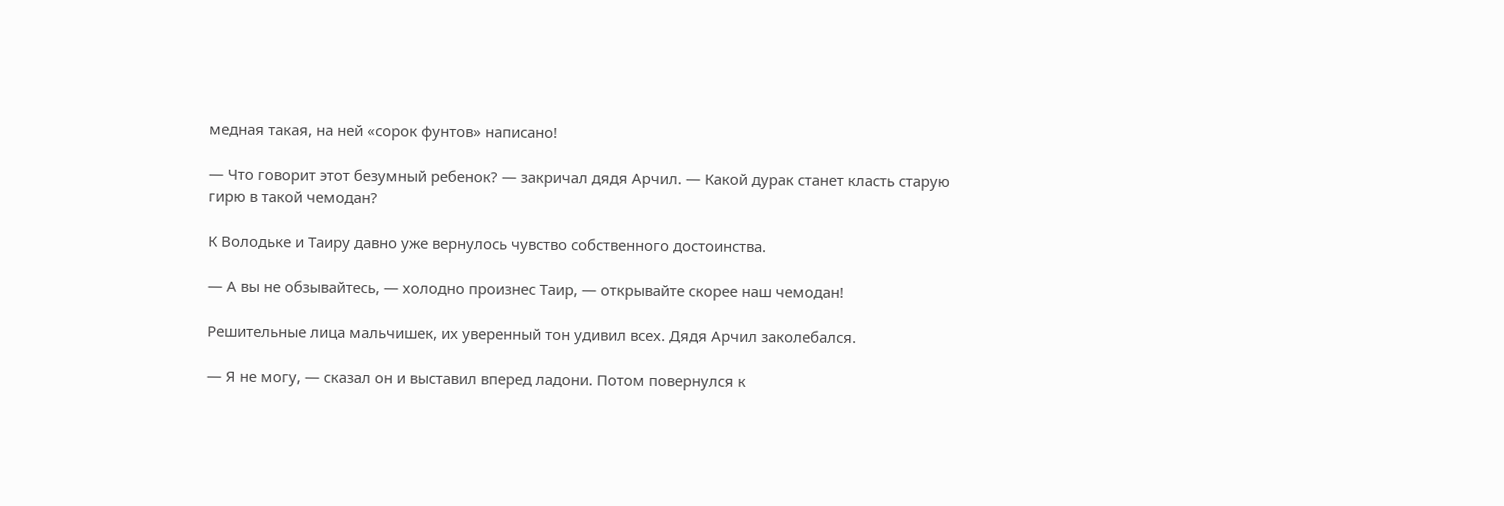медная такая, на ней «сорок фунтов» написано!

— Что говорит этот безумный ребенок? — закричал дядя Арчил. — Какой дурак станет класть старую гирю в такой чемодан?

К Володьке и Таиру давно уже вернулось чувство собственного достоинства.

— А вы не обзывайтесь, — холодно произнес Таир, — открывайте скорее наш чемодан!

Решительные лица мальчишек, их уверенный тон удивил всех. Дядя Арчил заколебался.

— Я не могу, — сказал он и выставил вперед ладони. Потом повернулся к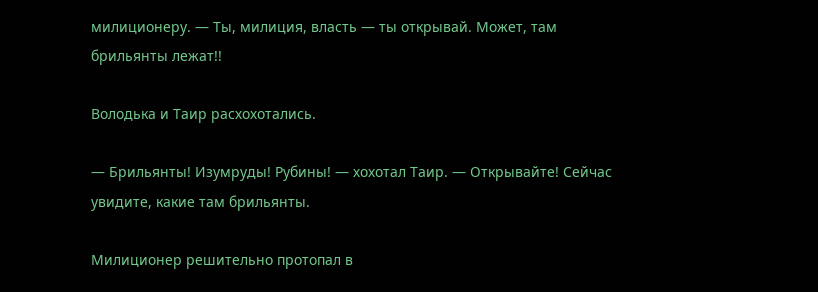милиционеру. — Ты, милиция, власть — ты открывай. Может, там брильянты лежат!!

Володька и Таир расхохотались.

— Брильянты! Изумруды! Рубины! — хохотал Таир. — Открывайте! Сейчас увидите, какие там брильянты.

Милиционер решительно протопал в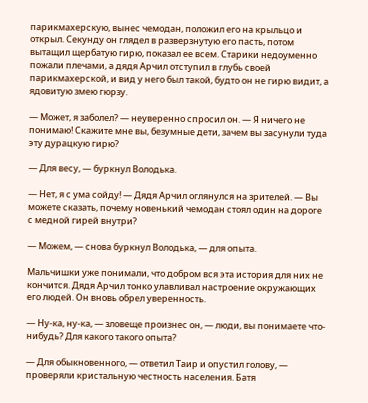парикмахерскую, вынес чемодан, положил его на крыльцо и открыл. Секунду он глядел в разверзнутую его пасть, потом вытащил щербатую гирю, показал ее всем. Старики недоуменно пожали плечами, а дядя Арчил отступил в глубь своей парикмахерской, и вид у него был такой, будто он не гирю видит, а ядовитую змею гюрзу.

— Может, я заболел? — неуверенно спросил он. — Я ничего не понимаю! Скажите мне вы, безумные дети, зачем вы засунули туда эту дурацкую гирю?

— Для весу, — буркнул Володька.

— Нет, я с ума сойду! — Дядя Арчил оглянулся на зрителей. — Вы можете сказать, почему новенький чемодан стоял один на дороге с медной гирей внутри?

— Можем, — снова буркнул Володька, — для опыта.

Мальчишки уже понимали, что добром вся эта история для них не кончится. Дядя Арчил тонко улавливал настроение окружающих его людей. Он вновь обрел уверенность.

— Ну-ка, ну-ка, — зловеще произнес он, — люди, вы понимаете что-нибудь? Для какого такого опыта?

— Для обыкновенного, — ответил Таир и опустил голову, — проверяли кристальную честность населения. Батя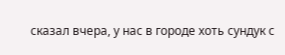сказал вчера, у нас в городе хоть сундук с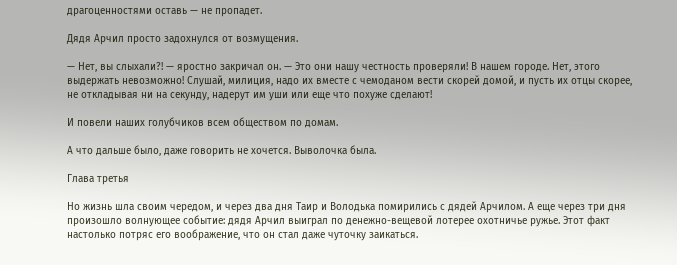драгоценностями оставь — не пропадет.

Дядя Арчил просто задохнулся от возмущения.

— Нет, вы слыхали?! — яростно закричал он. — Это они нашу честность проверяли! В нашем городе. Нет, этого выдержать невозможно! Слушай, милиция, надо их вместе с чемоданом вести скорей домой, и пусть их отцы скорее, не откладывая ни на секунду, надерут им уши или еще что похуже сделают!

И повели наших голубчиков всем обществом по домам.

А что дальше было, даже говорить не хочется. Выволочка была.

Глава третья

Но жизнь шла своим чередом, и через два дня Таир и Володька помирились с дядей Арчилом. А еще через три дня произошло волнующее событие: дядя Арчил выиграл по денежно-вещевой лотерее охотничье ружье. Этот факт настолько потряс его воображение, что он стал даже чуточку заикаться.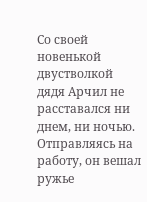Со своей новенькой двустволкой дядя Арчил не расставался ни днем, ни ночью. Отправляясь на работу, он вешал ружье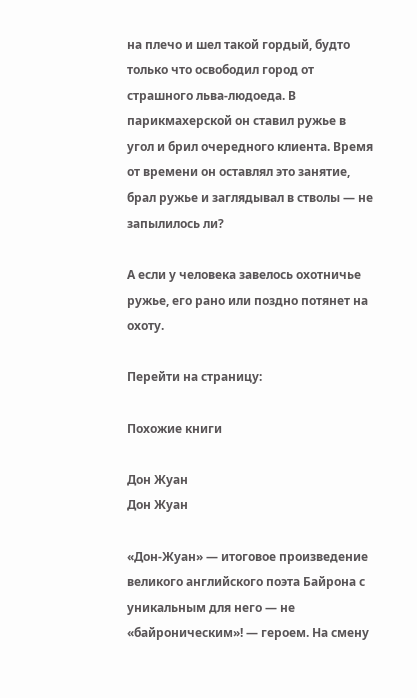на плечо и шел такой гордый, будто только что освободил город от страшного льва-людоеда. В парикмахерской он ставил ружье в угол и брил очередного клиента. Время от времени он оставлял это занятие, брал ружье и заглядывал в стволы — не запылилось ли?

А если у человека завелось охотничье ружье, его рано или поздно потянет на охоту.

Перейти на страницу:

Похожие книги

Дон Жуан
Дон Жуан

«Дон-Жуан» — итоговое произведение великого английского поэта Байрона с уникальным для него — не «байроническим»! — героем. На смену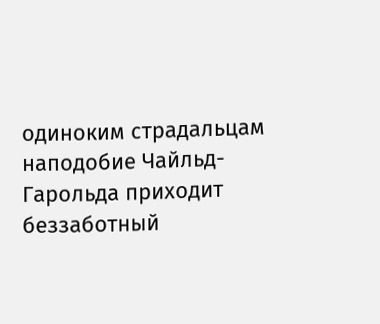одиноким страдальцам наподобие Чайльд-Гарольда приходит беззаботный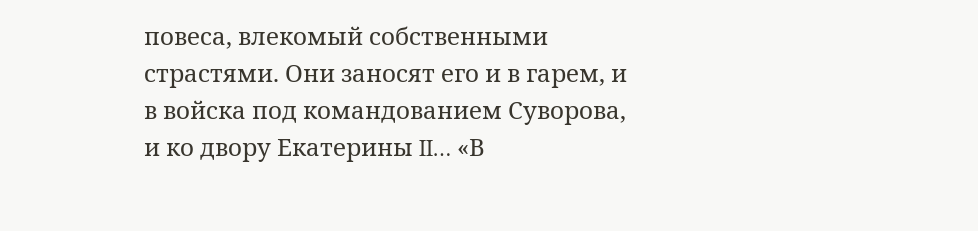повеса, влекомый собственными страстями. Они заносят его и в гарем, и в войска под командованием Суворова, и ко двору Екатерины II… «В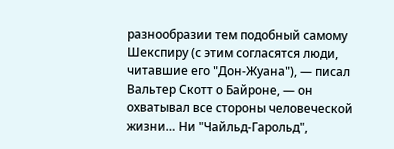разнообразии тем подобный самому Шекспиру (с этим согласятся люди, читавшие его "Дон-Жуана"), — писал Вальтер Скотт о Байроне, — он охватывал все стороны человеческой жизни… Ни "Чайльд-Гарольд",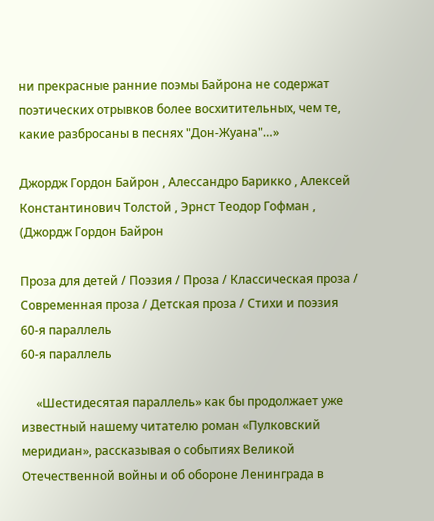ни прекрасные ранние поэмы Байрона не содержат поэтических отрывков более восхитительных, чем те, какие разбросаны в песнях "Дон-Жуана"…»

Джордж Гордон Байрон , Алессандро Барикко , Алексей Константинович Толстой , Эрнст Теодор Гофман , (Джордж Гордон Байрон

Проза для детей / Поэзия / Проза / Классическая проза / Современная проза / Детская проза / Стихи и поэзия
60-я параллель
60-я параллель

     «Шестидесятая параллель» как бы продолжает уже известный нашему читателю роман «Пулковский меридиан», рассказывая о событиях Великой Отечественной войны и об обороне Ленинграда в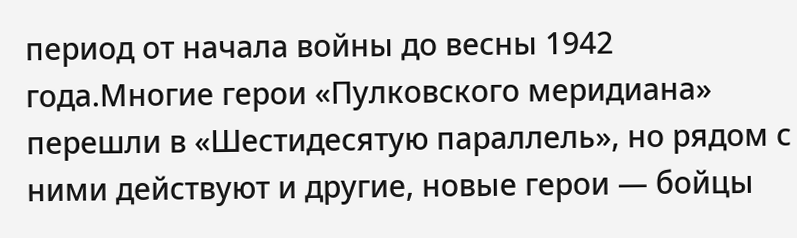период от начала войны до весны 1942 года.Многие герои «Пулковского меридиана» перешли в «Шестидесятую параллель», но рядом с ними действуют и другие, новые герои — бойцы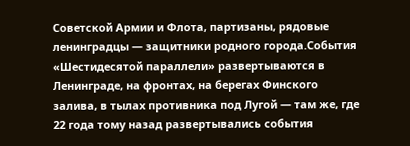Советской Армии и Флота, партизаны, рядовые ленинградцы — защитники родного города.События «Шестидесятой параллели» развертываются в Ленинграде, на фронтах, на берегах Финского залива, в тылах противника под Лугой — там же, где 22 года тому назад развертывались события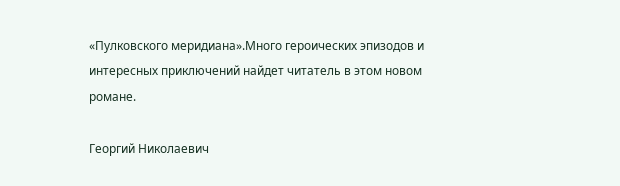«Пулковского меридиана».Много героических эпизодов и интересных приключений найдет читатель в этом новом романе.

Георгий Николаевич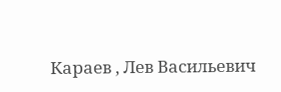Караев , Лев Васильевич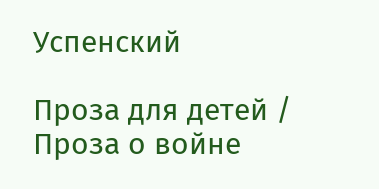Успенский

Проза для детей / Проза о войне